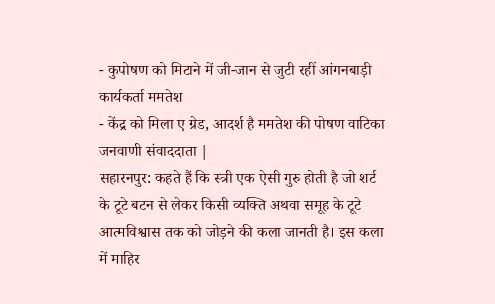- कुपोषण को मिटाने में जी-जान से जुटी रहीं आंगनबाड़ी कार्यकर्ता ममतेश
- केंद्र को मिला ए ग्रेड, आदर्श है ममतेश की पोषण वाटिका
जनवाणी संवाददाता |
सहारनपुर: कहते हैं कि स्त्री एक ऐसी गुरु होती है जो शर्ट के टूटे बटन से लेकर किसी व्यक्ति अथवा समूह के टूटे आत्मविश्वास तक को जोड़ने की कला जानती है। इस कला में माहिर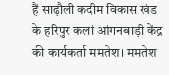हैं साढ़ौली कदीम विकास खंड के हरिपुर कलां आंगनबाड़ी केंद्र की कार्यकर्ता ममतेश। ममतेश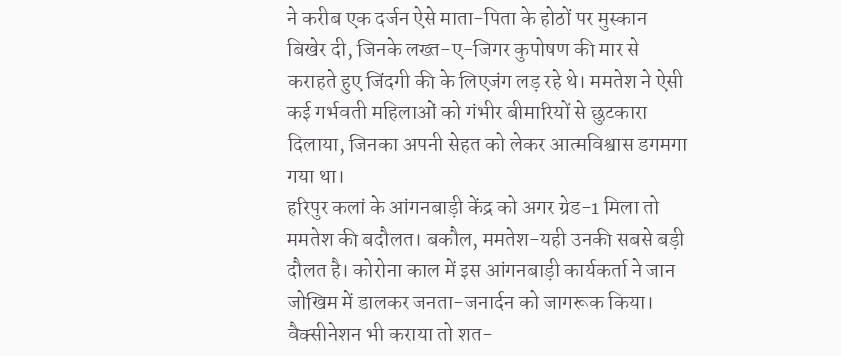ने करीब एक दर्जन ऐसे माता-पिता के होठों पर मुस्कान बिखेर दी, जिनके लख्त-ए-जिगर कुपोषण की मार से कराहते हुए जिंदगी की के लिएजंग लड़ रहे थे। ममतेश ने ऐसी कई गर्भवती महिलाओं को गंभीर बीमारियों से छुटकारा दिलाया, जिनका अपनी सेहत को लेकर आत्मविश्वास डगमगा गया था।
हरिपुर कलां के आंगनबाड़ी केंद्र को अगर ग्रेड-1 मिला तो ममतेश की बदौलत। बकौल, ममतेश-यही उनकी सबसे बड़ी दौलत है। कोरोना काल में इस आंगनबाड़ी कार्यकर्ता ने जान जोखिम में डालकर जनता-जनार्दन को जागरूक किया। वैक्सीनेशन भी कराया तो शत-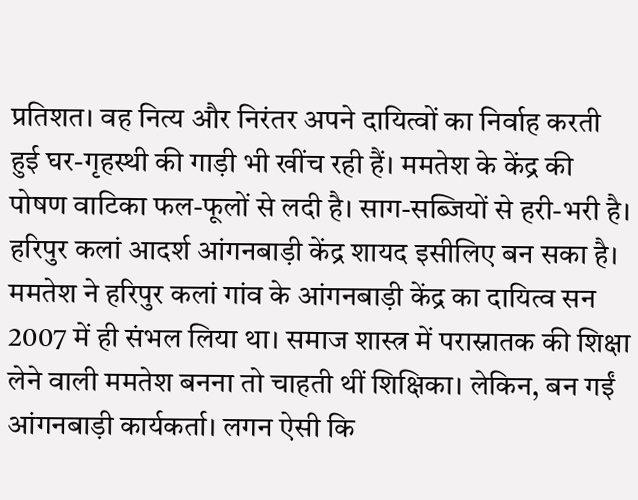प्रतिशत। वह नित्य और निरंतर अपने दायित्वों का निर्वाह करती हुई घर-गृहस्थी की गाड़ी भी खींच रही हैं। ममतेश के केंद्र की पोषण वाटिका फल-फूलों से लदी है। साग-सब्जियों से हरी-भरी है। हरिपुर कलां आदर्श आंगनबाड़ी केंद्र शायद इसीलिए बन सका है।
ममतेश ने हरिपुर कलां गांव के आंगनबाड़ी केंद्र का दायित्व सन 2007 में ही संभल लिया था। समाज शास्त्र में परास्नातक की शिक्षा लेने वाली ममतेश बनना तो चाहती थीं शिक्षिका। लेकिन, बन गईं आंगनबाड़ी कार्यकर्ता। लगन ऐसी कि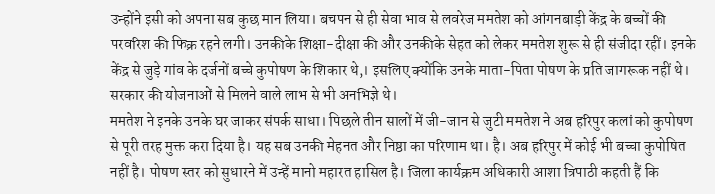उन्होंने इसी को अपना सब कुछ मान लिया। बचपन से ही सेवा भाव से लवरेज ममतेश को आंगनबाड़ी केंद्र के बच्चों की परवरिश की फिक्र रहने लगी। उनकीके शिक्षा-दीक्षा की और उनकीके सेहत को लेकर ममतेश शुरू से ही संजीदा रहीं। इनके केंद्र से जुड़े गांव के दर्जनों बच्चे कुपोषण के शिकार थे,। इसलिए क्योंकि उनके माता-पिता पोषण के प्रति जागरूक नहीं थे। सरकार की योजनाओं से मिलने वाले लाभ से भी अनभिज्ञे थे।
ममतेश ने इनके उनके घर जाकर संपर्क साधा। पिछले तीन सालों में जी-जान से जुटी ममतेश ने अब हरिपुर कलां को कुपोषण से पूरी तरह मुक्त करा दिया है। यह सब उनकी मेहनत और निष्ठा का परिणाम था। है। अब हरिपुर में कोई भी बच्चा कुपोषित नहीं है। पोषण स्तर को सुधारने में उन्हें मानो महारत हासिल है। जिला कार्यक्रम अधिकारी आशा त्रिपाठी कहती हैं कि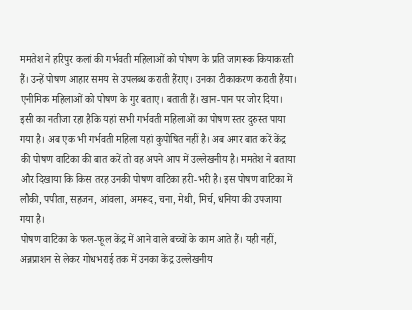ममतेश ने हरिपुर कलां की गर्भवती महिलाओं को पोषण के प्रति जागरूक कियाकरती हैं। उन्हें पोषण आहार समय से उपलब्ध कराती हैंराए। उनका टीकाकरण कराती हैंया। एनीमिक महिलाओं को पोषण के गुर बताए। बताती हैं। खान-पान पर जोर दिया। इसी का नतीजा रहा हैकि यहां सभी गर्भवती महिलाओं का पोषण स्तर दुरुस्त पाया गया है। अब एक भी गर्भवती महिला यहां कुपोषित नहीं है। अब अगर बात करें केंद्र की पोषण वाटिका की बात करें तो वह अपने आप में उल्लेखनीय है। ममतेश ने बताया और दिखाया कि किस तरह उनकी पोषण वाटिका हरी-भरी है। इस पोषण वाटिका में लौकी, पपीता, सहजन, आंवला, अमरूद, चना, मेथी, मिर्च, धनिया की उपजाया गया है।
पोषण वाटिका के फल-फूल केंद्र में आने वाले बच्चों के काम आते हैं। यही नहीं, अन्नप्राशन से लेकर गोधभराई तक में उनका केंद्र उल्लेखनीय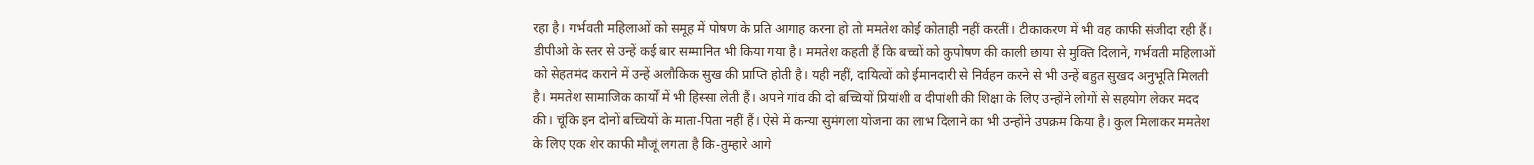रहा है। गर्भवती महिलाओं को समूह में पोषण के प्रति आगाह करना हो तो ममतेश कोई कोताही नहीं करतीं। टीकाकरण में भी वह काफी संजीदा रही हैं। डीपीओ के स्तर से उन्हें कई बार सम्मानित भी किया गया है। ममतेश कहती हैं कि बच्चों को कुपोषण की काली छाया से मुक्ति दिलाने, गर्भवती महिलाओं को सेहतमंद कराने में उन्हें अलौकिक सुख की प्राप्ति होती है। यही नहीं, दायित्वों को ईमानदारी से निर्वहन करने से भी उन्हें बहुत सुखद अनुभूति मिलती है। ममतेश सामाजिक कार्यों में भी हिस्सा लेती हैं। अपने गांव की दो बच्चियों प्रियांशी व दीपांशी की शिक्षा के लिए उन्होंने लोगों से सहयोग लेकर मदद की। चूंकि इन दोनों बच्चियों के माता-पिता नहीं हैं। ऐसे में कन्या सुमंगला योजना का लाभ दिलाने का भी उन्होंने उपक्रम किया है। कुल मिलाकर ममतेश के लिए एक शेर काफी मौजूं लगता है कि-तुम्हारे आगे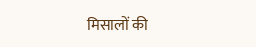मिसालों की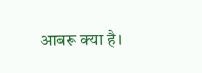आबरू क्या है।